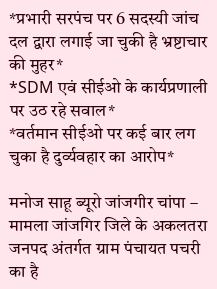*प्रभारी सरपंच पर 6 सदस्यी जांच दल द्वारा लगाई जा चुकी है भ्रष्टाचार की मुहर*
*SDM एवं सीईओ के कार्यप्रणाली पर उठ रहे सवाल*
*वर्तमान सीईओ पर कई बार लग चुका है दुर्व्यवहार का आरोप*

मनोज साहू ब्यूरो जांजगीर चांपा – मामला जांजगिर जिले के अकलतरा जनपद अंतर्गत ग्राम पंचायत पचरी का है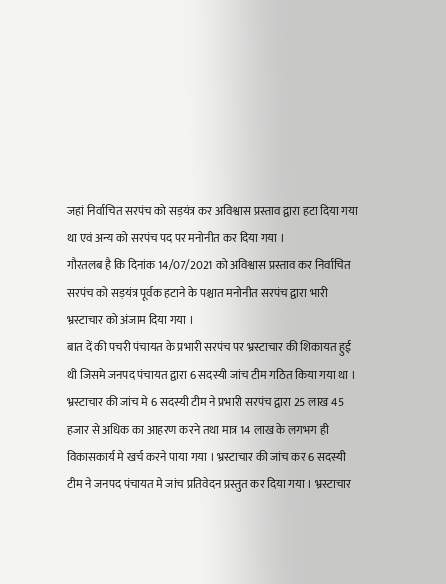जहां निर्वाचित सरपंच को सड़यंत्र कर अविश्वास प्रस्ताव द्वारा हटा दिया गया था एवं अन्य को सरपंच पद पर मनोनीत कर दिया गया ।
गौरतलब है कि दिनांक 14/07/2021 को अविश्वास प्रस्ताव कर निर्वाचित सरपंच को सड़यंत्र पूर्वक हटाने के पश्चात मनोनीत सरपंच द्वारा भारी भ्रस्टाचार को अंजाम दिया गया ।
बात दें की पचरी पंचायत के प्रभारी सरपंच पर भ्रस्टाचार की शिकायत हुई थी जिसमे जनपद पंचायत द्वारा 6 सदस्यी जांच टीम गठित किया गया था । भ्रस्टाचार की जांच मे 6 सदस्यी टीम ने प्रभारी सरपंच द्वारा 25 लाख 45 हजार से अधिक का आहरण करने तथा मात्र 14 लाख के लगभग ही विकासकार्य मे खर्च करने पाया गया । भ्रस्टाचार की जांच कर 6 सदस्यी टीम ने जनपद पंचायत मे जांच प्रतिवेदन प्रस्तुत कर दिया गया । भ्रस्टाचार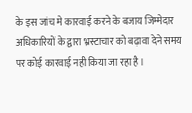के इस जांच मे कारवाई करने के बजाय जिम्मेदार अधिकारियों के द्वारा भ्रस्टाचार को बढ़ावा देने समय पर कोई कारवाई नही किया जा रहा है ।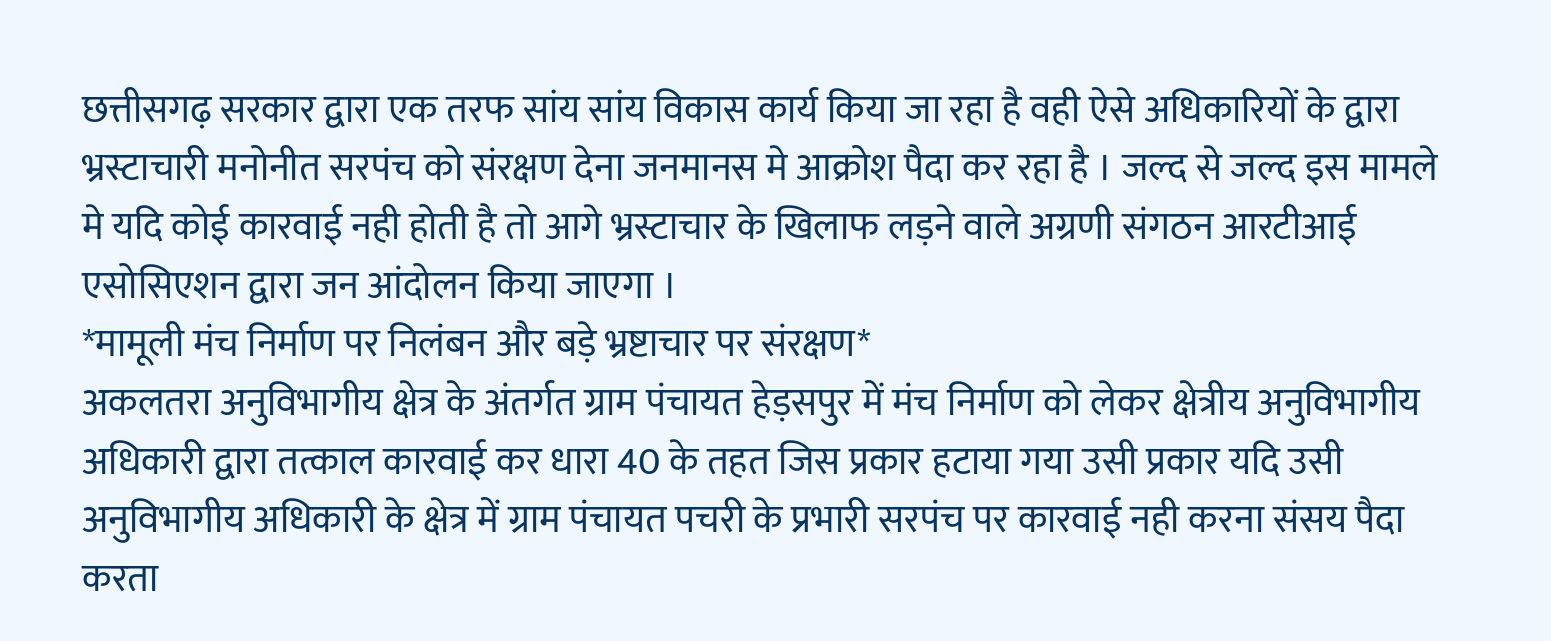छत्तीसगढ़ सरकार द्वारा एक तरफ सांय सांय विकास कार्य किया जा रहा है वही ऐसे अधिकारियों के द्वारा भ्रस्टाचारी मनोनीत सरपंच को संरक्षण देना जनमानस मे आक्रोश पैदा कर रहा है । जल्द से जल्द इस मामले मे यदि कोई कारवाई नही होती है तो आगे भ्रस्टाचार के खिलाफ लड़ने वाले अग्रणी संगठन आरटीआई एसोसिएशन द्वारा जन आंदोलन किया जाएगा ।
*मामूली मंच निर्माण पर निलंबन और बड़े भ्रष्टाचार पर संरक्षण*
अकलतरा अनुविभागीय क्षेत्र के अंतर्गत ग्राम पंचायत हेड़सपुर में मंच निर्माण को लेकर क्षेत्रीय अनुविभागीय अधिकारी द्वारा तत्काल कारवाई कर धारा 40 के तहत जिस प्रकार हटाया गया उसी प्रकार यदि उसी अनुविभागीय अधिकारी के क्षेत्र में ग्राम पंचायत पचरी के प्रभारी सरपंच पर कारवाई नही करना संसय पैदा करता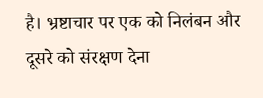है। भ्रष्टाचार पर एक को निलंबन और दूसरे को संरक्षण देना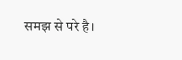समझ से परे है।